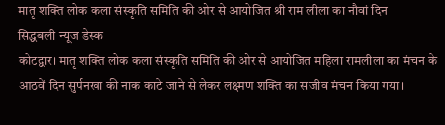मातृ शक्ति लोक कला संस्कृति समिति की ओर से आयोजित श्री राम लीला का नौवां दिन
सिद्धबली न्यूज डेस्क
कोटद्वार। मातृ शक्ति लोक कला संस्कृति समिति की ओर से आयोजित महिला रामलीला का मंचन के आठवें दिन सुर्पनखा की नाक काटे जाने से लेकर लक्ष्मण शक्ति का सजीव मंचन किया गया।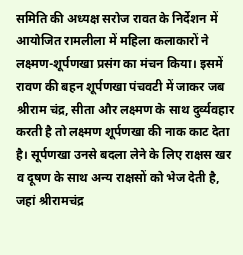समिति की अध्यक्ष सरोज रावत के निर्देशन में आयोजित रामलीला में महिला कलाकारों ने लक्ष्मण-शूर्पणखा प्रसंग का मंचन किया। इसमें रावण की बहन शूर्पणखा पंचवटी में जाकर जब श्रीराम चंद्र, सीता और लक्ष्मण के साथ दुर्व्यवहार करती है तो लक्ष्मण शूर्पणखा की नाक काट देता है। सूर्पणखा उनसे बदला लेने के लिए राक्षस खर व दूषण के साथ अन्य राक्षसों को भेज देती है, जहां श्रीरामचंद्र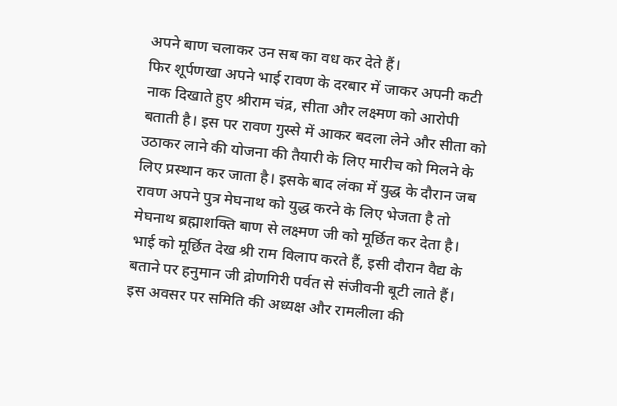अपने बाण चलाकर उन सब का वध कर देते हैं।
फिर शूर्पणखा अपने भाई रावण के दरबार में जाकर अपनी कटी नाक दिखाते हुए श्रीराम चंद्र, सीता और लक्ष्मण को आरोपी बताती है। इस पर रावण गुस्से में आकर बदला लेने और सीता को उठाकर लाने की योजना की तैयारी के लिए मारीच को मिलने के लिए प्रस्थान कर जाता है। इसके बाद लंका में युद्ध के दौरान जब रावण अपने पुत्र मेघनाथ को युद्ध करने के लिए भेजता है तो मेघनाथ ब्रह्माशक्ति बाण से लक्ष्मण जी को मूर्छित कर देता है। भाई को मूर्छित देख श्री राम विलाप करते हैं, इसी दौरान वैद्य के बताने पर हनुमान जी द्रोणगिरी पर्वत से संजीवनी बूटी लाते हैं।
इस अवसर पर समिति की अध्यक्ष और रामलीला की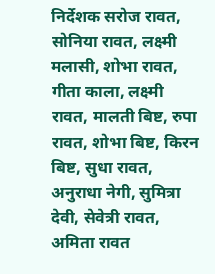निर्देशक सरोज रावत, सोनिया रावत, लक्ष्मी मलासी, शोभा रावत, गीता काला, लक्ष्मी रावत, मालती बिष्ट, रुपा रावत, शोभा बिष्ट, किरन बिष्ट, सुधा रावत, अनुराधा नेगी, सुमित्रा देवी, सेवेत्री रावत, अमिता रावत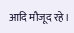आदि मौजूद रहे।